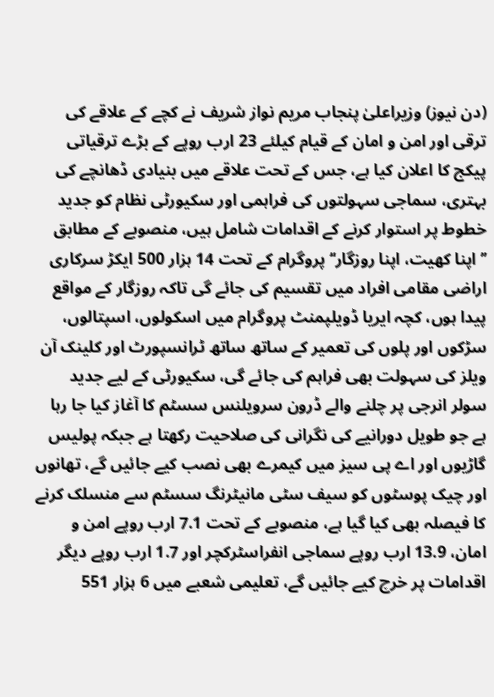(دن نیوز) وزیراعلیٰ پنجاب مریم نواز شریف نے کچے کے علاقے کی ترقی اور امن و امان کے قیام کیلئے 23 ارب روپے کے بڑے ترقیاتی پیکج کا اعلان کیا ہے، جس کے تحت علاقے میں بنیادی ڈھانچے کی بہتری، سماجی سہولتوں کی فراہمی اور سکیورٹی نظام کو جدید خطوط پر استوار کرنے کے اقدامات شامل ہیں، منصوبے کے مطابق ’’اپنا کھیت، اپنا روزگار‘‘ پروگرام کے تحت 14 ہزار 500 ایکڑ سرکاری اراضی مقامی افراد میں تقسیم کی جائے گی تاکہ روزگار کے مواقع پیدا ہوں، کچہ ایریا ڈویلپمنٹ پروگرام میں اسکولوں، اسپتالوں، سڑکوں اور پلوں کی تعمیر کے ساتھ ساتھ ٹرانسپورٹ اور کلینک آن ویلز کی سہولت بھی فراہم کی جائے گی، سکیورٹی کے لیے جدید سولر انرجی پر چلنے والے ڈرون سرویلنس سسٹم کا آغاز کیا جا رہا ہے جو طویل دورانیے کی نگرانی کی صلاحیت رکھتا ہے جبکہ پولیس گاڑیوں اور اے پی سیز میں کیمرے بھی نصب کیے جائیں گے، تھانوں اور چیک پوسٹوں کو سیف سٹی مانیٹرنگ سسٹم سے منسلک کرنے کا فیصلہ بھی کیا گیا ہے، منصوبے کے تحت 7.1 ارب روپے امن و امان، 13.9 ارب روپے سماجی انفراسٹرکچر اور 1.7 ارب روپے دیگر اقدامات پر خرچ کیے جائیں گے، تعلیمی شعبے میں 6 ہزار 551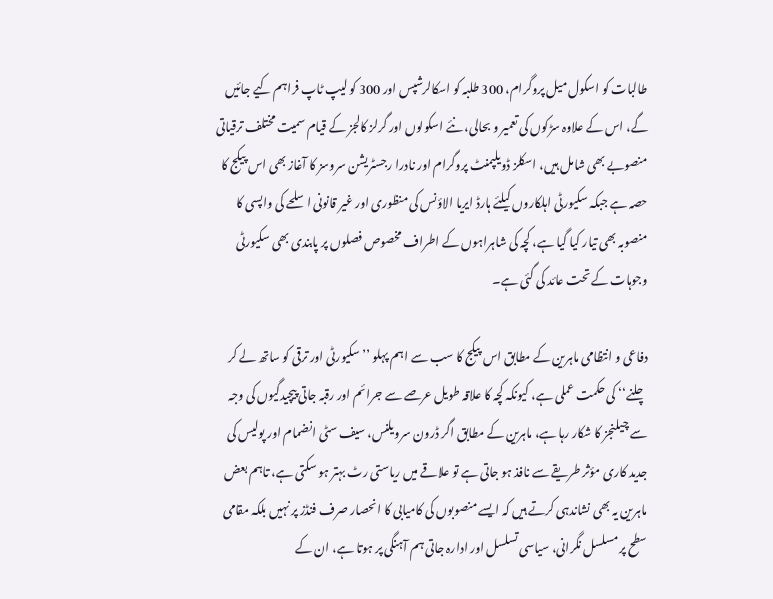طالبات کو اسکول میل پروگرام، 300 طلبہ کو اسکالرشپس اور 300 کو لیپ ٹاپ فراہم کیے جائیں گے، اس کے علاوہ سڑکوں کی تعمیر و بحالی، نئے اسکولوں اور گرلز کالجز کے قیام سمیت مختلف ترقیاتی منصوبے بھی شامل ہیں، اسکلز ڈویلپمنٹ پروگرام اور نادرا رجسٹریشن سروسز کا آغاز بھی اس پیکج کا حصہ ہے جبکہ سکیورٹی اہلکاروں کیلئے ہارڈ ایریا الاؤنس کی منظوری اور غیر قانونی اسلحے کی واپسی کا منصوبہ بھی تیار کیا گیا ہے، کچہ کی شاہراہوں کے اطراف مخصوص فصلوں پر پابندی بھی سکیورٹی وجوہات کے تحت عائد کی گئی ہے۔

دفاعی و انتظامی ماہرین کے مطابق اس پیکج کا سب سے اہم پہلو ’’سکیورٹی اور ترقی کو ساتھ لے کر چلنے‘‘ کی حکمت عملی ہے، کیونکہ کچہ کا علاقہ طویل عرصے سے جرائم اور رقبہ جاتی پیچیدگیوں کی وجہ سے چیلنجز کا شکار رہا ہے، ماہرین کے مطابق اگر ڈرون سرویلنس، سیف سٹی انضمام اور پولیس کی جدید کاری مؤثر طریقے سے نافذ ہو جاتی ہے تو علاقے میں ریاستی رٹ بہتر ہو سکتی ہے، تاہم بعض ماہرین یہ بھی نشاندہی کرتے ہیں کہ ایسے منصوبوں کی کامیابی کا انحصار صرف فنڈز پر نہیں بلکہ مقامی سطح پر مسلسل نگرانی، سیاسی تسلسل اور ادارہ جاتی ہم آہنگی پر ہوتا ہے، ان کے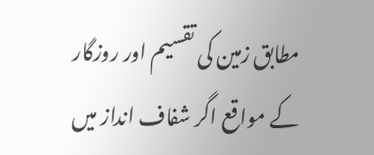مطابق زمین کی تقسیم اور روزگار کے مواقع اگر شفاف انداز میں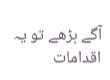آگے بڑھے تو یہ اقدامات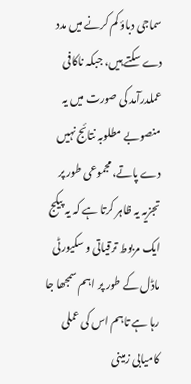سماجی دباؤ کم کرنے میں مدد دے سکتے ہیں، جبکہ ناکافی عملدرآمد کی صورت میں یہ منصوبے مطلوبہ نتائج نہیں دے پاتے، مجموعی طور پر تجزیہ یہ ظاہر کرتا ہے کہ یہ پیکج ایک مربوط ترقیاتی و سکیورٹی ماڈل کے طور پر اہم سمجھا جا رہا ہے تاہم اس کی عملی کامیابی زمینی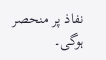نفاذ پر منحصر ہوگی۔